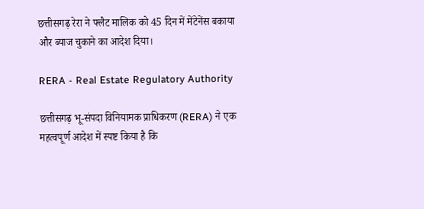छत्तीसगढ़ रेरा ने फ्लैट मालिक को 45 दिन में मेंटेनेंस बकाया और ब्याज चुकाने का आदेश दिया।

RERA - Real Estate Regulatory Authority

छत्तीसगढ़ भू-संपदा विनियामक प्राधिकरण (RERA) ने एक महत्वपूर्ण आदेश में स्पष्ट किया है कि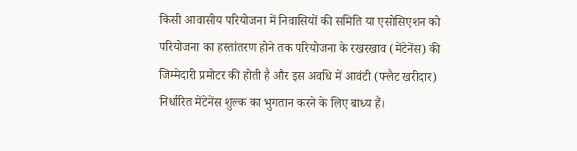किसी आवासीय परियोजना में निवासियों की समिति या एसोसिएशन को परियोजना का हस्तांतरण होने तक परियोजना के रखरखाव (मेंटेनेंस) की जिम्मेदारी प्रमोटर की होती है और इस अवधि में आवंटी (फ्लैट खरीदार) निर्धारित मेंटेनेंस शुल्क का भुगतान करने के लिए बाध्य हैं।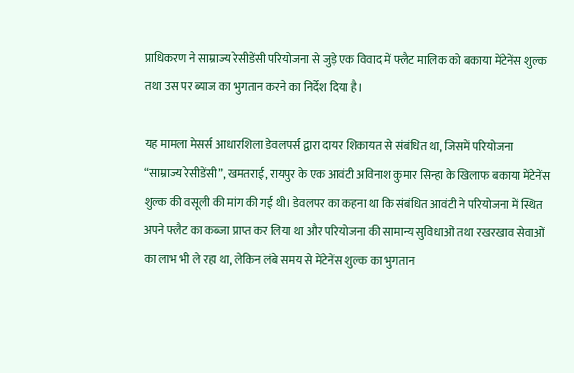प्राधिकरण ने साम्राज्य रेसीडेंसी परियोजना से जुड़े एक विवाद में फ्लैट मालिक को बकाया मेंटेनेंस शुल्क तथा उस पर ब्याज का भुगतान करने का निर्देश दिया है।

यह मामला मेसर्स आधारशिला डेवलपर्स द्वारा दायर शिकायत से संबंधित था, जिसमें परियोजना “साम्राज्य रेसीडेंसी”, खमतराई, रायपुर के एक आवंटी अविनाश कुमार सिन्हा के खिलाफ बकाया मेंटेनेंस शुल्क की वसूली की मांग की गई थी। डेवलपर का कहना था कि संबंधित आवंटी ने परियोजना में स्थित अपने फ्लैट का कब्जा प्राप्त कर लिया था और परियोजना की सामान्य सुविधाओं तथा रखरखाव सेवाओं का लाभ भी ले रहा था, लेकिन लंबे समय से मेंटेनेंस शुल्क का भुगतान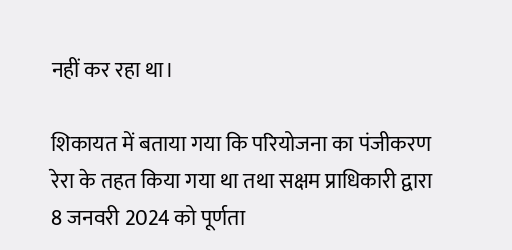नहीं कर रहा था।

शिकायत में बताया गया कि परियोजना का पंजीकरण रेरा के तहत किया गया था तथा सक्षम प्राधिकारी द्वारा 8 जनवरी 2024 को पूर्णता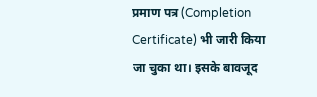प्रमाण पत्र (Completion Certificate) भी जारी किया जा चुका था। इसके बावजूद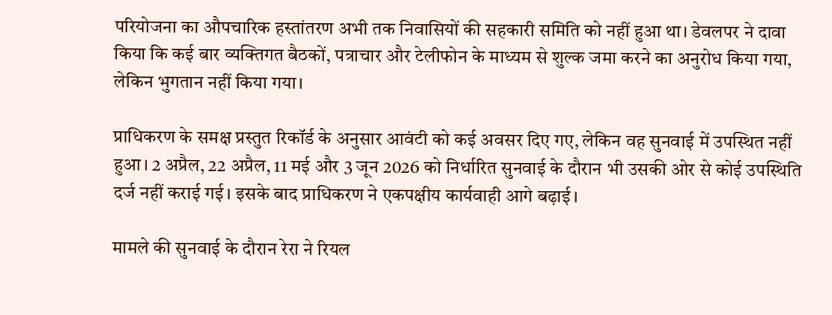परियोजना का औपचारिक हस्तांतरण अभी तक निवासियों की सहकारी समिति को नहीं हुआ था। डेवलपर ने दावा किया कि कई बार व्यक्तिगत बैठकों, पत्राचार और टेलीफोन के माध्यम से शुल्क जमा करने का अनुरोध किया गया, लेकिन भुगतान नहीं किया गया।

प्राधिकरण के समक्ष प्रस्तुत रिकॉर्ड के अनुसार आवंटी को कई अवसर दिए गए, लेकिन वह सुनवाई में उपस्थित नहीं हुआ। 2 अप्रैल, 22 अप्रैल, 11 मई और 3 जून 2026 को निर्धारित सुनवाई के दौरान भी उसकी ओर से कोई उपस्थिति दर्ज नहीं कराई गई। इसके बाद प्राधिकरण ने एकपक्षीय कार्यवाही आगे बढ़ाई।

मामले की सुनवाई के दौरान रेरा ने रियल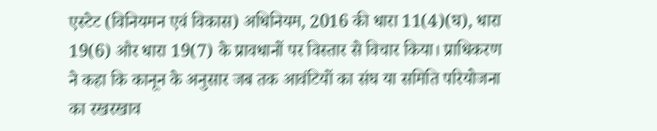एस्टेट (विनियमन एवं विकास) अधिनियम, 2016 की धारा 11(4)(घ), धारा 19(6) और धारा 19(7) के प्रावधानों पर विस्तार से विचार किया। प्राधिकरण ने कहा कि कानून के अनुसार जब तक आवंटियों का संघ या समिति परियोजना का रखरखाव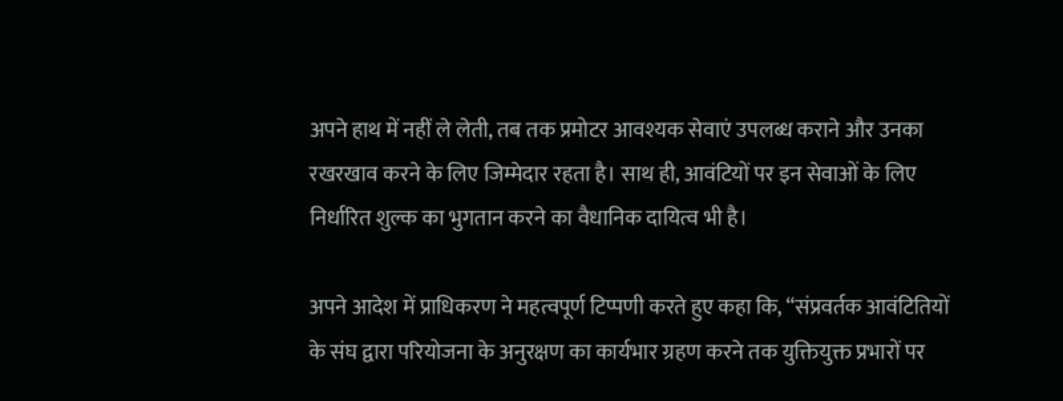अपने हाथ में नहीं ले लेती, तब तक प्रमोटर आवश्यक सेवाएं उपलब्ध कराने और उनका रखरखाव करने के लिए जिम्मेदार रहता है। साथ ही, आवंटियों पर इन सेवाओं के लिए निर्धारित शुल्क का भुगतान करने का वैधानिक दायित्व भी है।

अपने आदेश में प्राधिकरण ने महत्वपूर्ण टिप्पणी करते हुए कहा कि, “संप्रवर्तक आवंटितियों के संघ द्वारा परियोजना के अनुरक्षण का कार्यभार ग्रहण करने तक युक्तियुक्त प्रभारों पर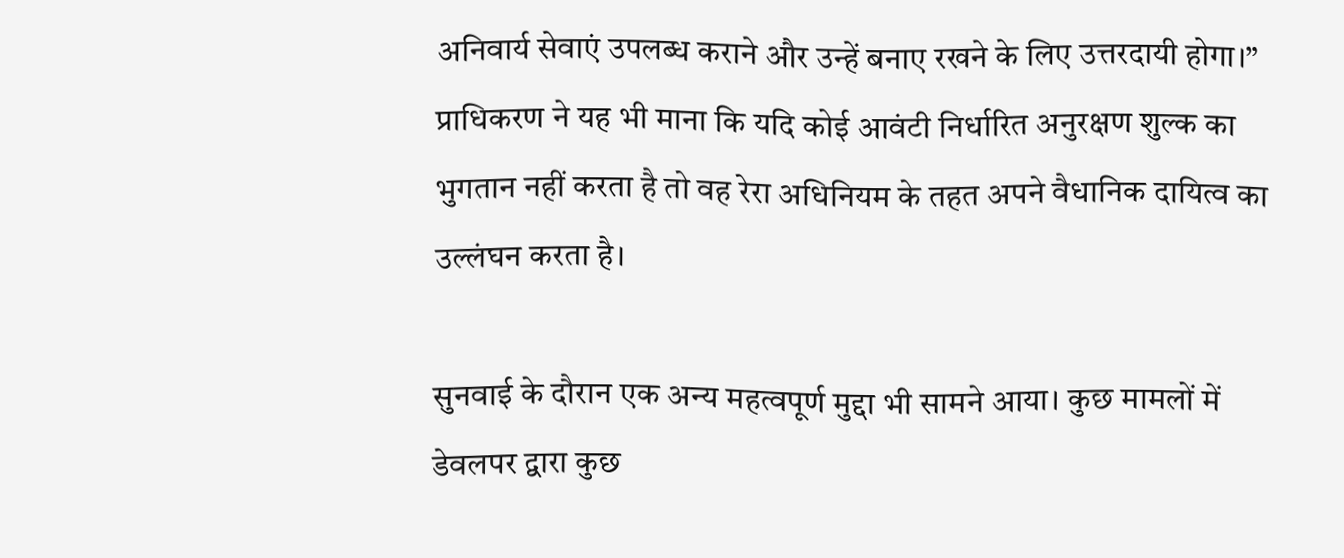अनिवार्य सेवाएं उपलब्ध कराने और उन्हें बनाए रखने के लिए उत्तरदायी होगा।” प्राधिकरण ने यह भी माना कि यदि कोई आवंटी निर्धारित अनुरक्षण शुल्क का भुगतान नहीं करता है तो वह रेरा अधिनियम के तहत अपने वैधानिक दायित्व का उल्लंघन करता है।

सुनवाई के दौरान एक अन्य महत्वपूर्ण मुद्दा भी सामने आया। कुछ मामलों में डेवलपर द्वारा कुछ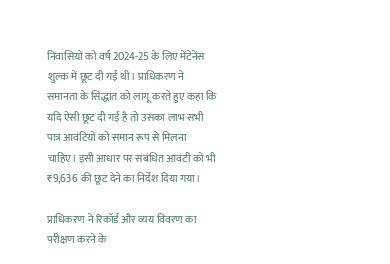निवासियों को वर्ष 2024-25 के लिए मेंटेनेंस शुल्क में छूट दी गई थी। प्राधिकरण ने समानता के सिद्धांत को लागू करते हुए कहा कि यदि ऐसी छूट दी गई है तो उसका लाभ सभी पात्र आवंटियों को समान रूप से मिलना चाहिए। इसी आधार पर संबंधित आवंटी को भी ₹9,636 की छूट देने का निर्देश दिया गया।

प्राधिकरण ने रिकॉर्ड और व्यय विवरण का परीक्षण करने के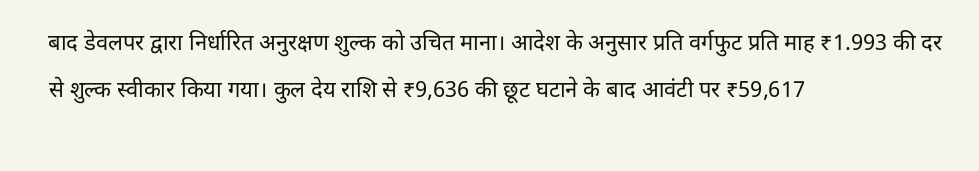बाद डेवलपर द्वारा निर्धारित अनुरक्षण शुल्क को उचित माना। आदेश के अनुसार प्रति वर्गफुट प्रति माह ₹1.993 की दर से शुल्क स्वीकार किया गया। कुल देय राशि से ₹9,636 की छूट घटाने के बाद आवंटी पर ₹59,617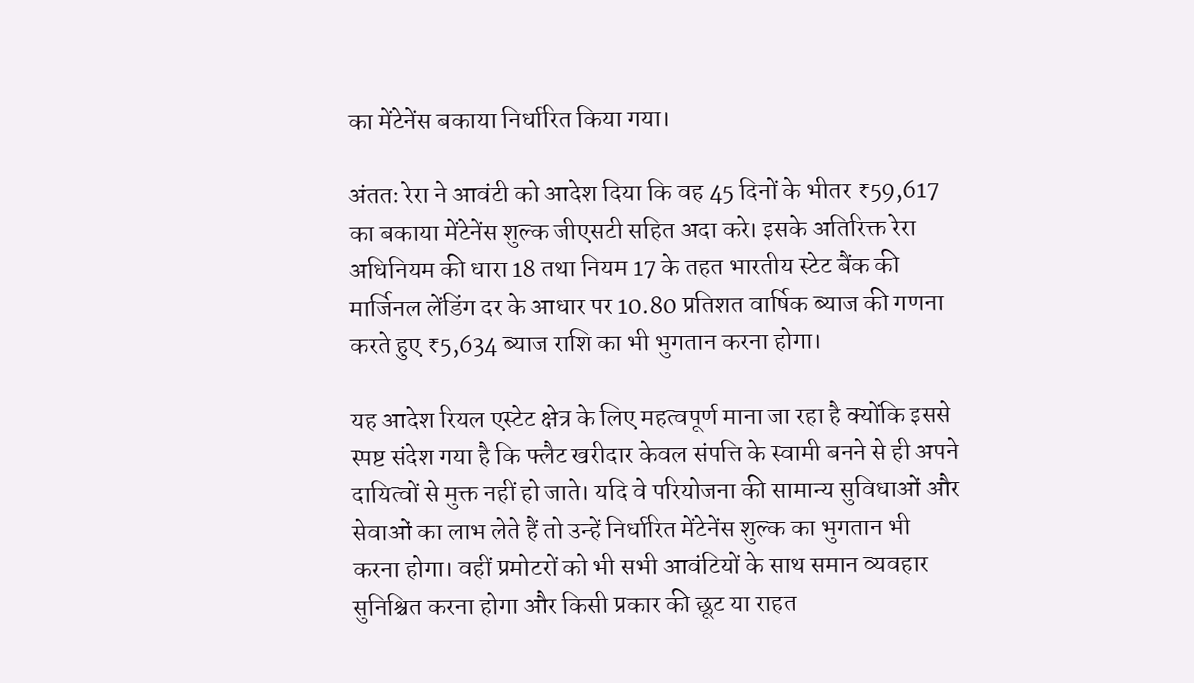का मेंटेनेंस बकाया निर्धारित किया गया।

अंततः रेरा ने आवंटी को आदेश दिया कि वह 45 दिनों के भीतर ₹59,617 का बकाया मेंटेनेंस शुल्क जीएसटी सहित अदा करे। इसके अतिरिक्त रेरा अधिनियम की धारा 18 तथा नियम 17 के तहत भारतीय स्टेट बैंक की मार्जिनल लेंडिंग दर के आधार पर 10.80 प्रतिशत वार्षिक ब्याज की गणना करते हुए ₹5,634 ब्याज राशि का भी भुगतान करना होगा।

यह आदेश रियल एस्टेट क्षेत्र के लिए महत्वपूर्ण माना जा रहा है क्योंकि इससे स्पष्ट संदेश गया है कि फ्लैट खरीदार केवल संपत्ति के स्वामी बनने से ही अपने दायित्वों से मुक्त नहीं हो जाते। यदि वे परियोजना की सामान्य सुविधाओं और सेवाओं का लाभ लेते हैं तो उन्हें निर्धारित मेंटेनेंस शुल्क का भुगतान भी करना होगा। वहीं प्रमोटरों को भी सभी आवंटियों के साथ समान व्यवहार सुनिश्चित करना होगा और किसी प्रकार की छूट या राहत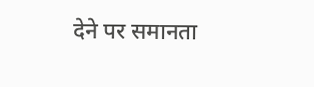देने पर समानता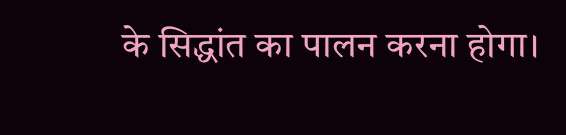के सिद्धांत का पालन करना होगा।